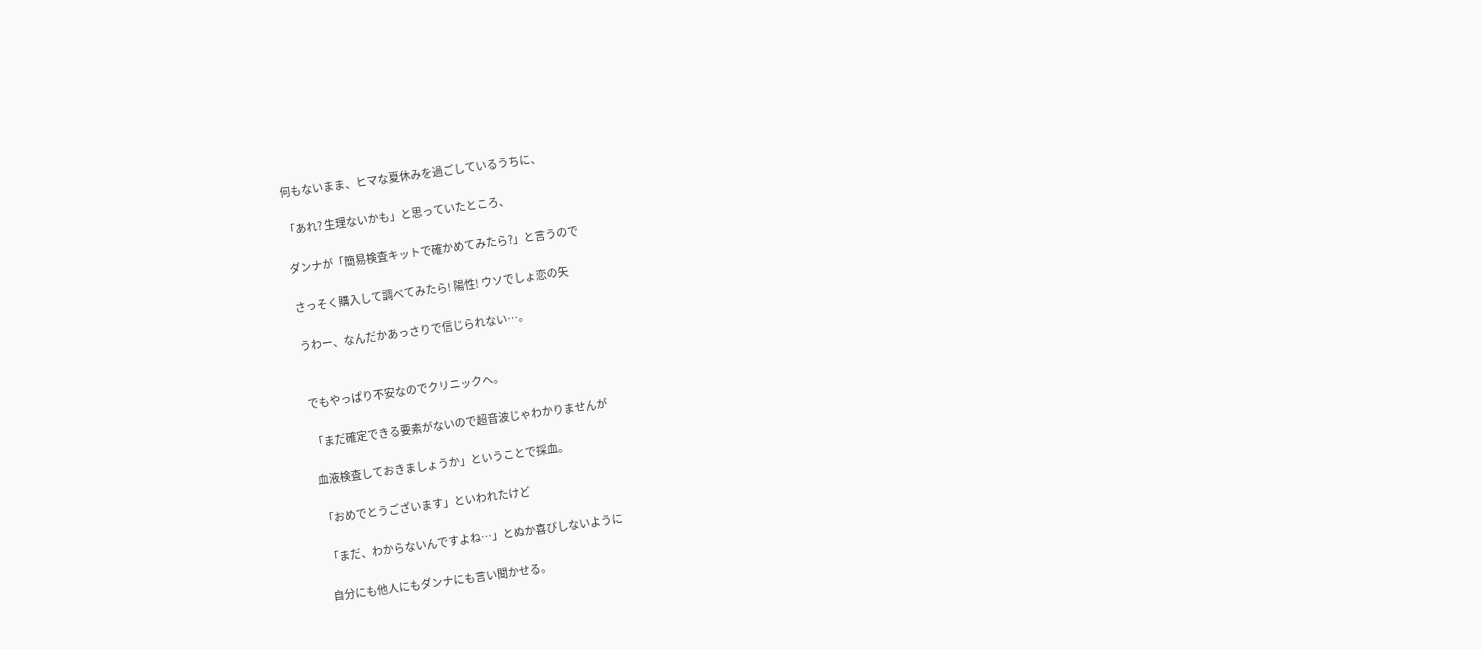何もないまま、ヒマな夏休みを過ごしているうちに、

「あれ? 生理ないかも」と思っていたところ、

ダンナが「簡易検査キットで確かめてみたら?」と言うので

さっそく購入して調べてみたら! 陽性! ウソでしょ恋の矢

うわー、なんだかあっさりで信じられない…。


でもやっぱり不安なのでクリニックへ。

「まだ確定できる要素がないので超音波じゃわかりませんが

血液検査しておきましょうか」ということで採血。

「おめでとうございます」といわれたけど

「まだ、わからないんですよね…」とぬか喜びしないように

自分にも他人にもダンナにも言い聞かせる。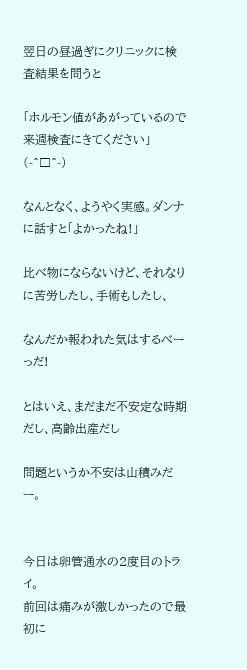翌日の昼過ぎにクリニックに検査結果を問うと

「ホルモン値があがっているので来週検査にきてください」(-^□^-)

なんとなく、ようやく実感。ダンナに話すと「よかったね!」

比べ物にならないけど、それなりに苦労したし、手術もしたし、

なんだか報われた気はするべーっだ!

とはいえ、まだまだ不安定な時期だし、高齢出産だし

問題というか不安は山積みだー。


今日は卵管通水の2度目のトライ。
前回は痛みが激しかったので最初に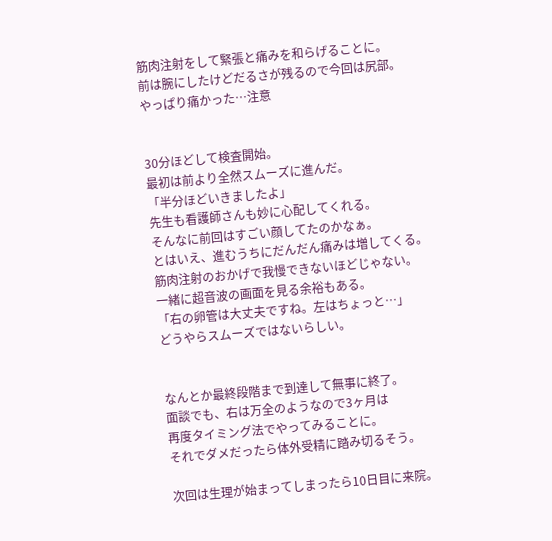筋肉注射をして緊張と痛みを和らげることに。
前は腕にしたけどだるさが残るので今回は尻部。
やっぱり痛かった…注意


30分ほどして検査開始。
最初は前より全然スムーズに進んだ。
「半分ほどいきましたよ」
先生も看護師さんも妙に心配してくれる。
そんなに前回はすごい顔してたのかなぁ。
とはいえ、進むうちにだんだん痛みは増してくる。
筋肉注射のおかげで我慢できないほどじゃない。
一緒に超音波の画面を見る余裕もある。
「右の卵管は大丈夫ですね。左はちょっと…」
どうやらスムーズではないらしい。


なんとか最終段階まで到達して無事に終了。
面談でも、右は万全のようなので3ヶ月は
再度タイミング法でやってみることに。
それでダメだったら体外受精に踏み切るそう。

次回は生理が始まってしまったら10日目に来院。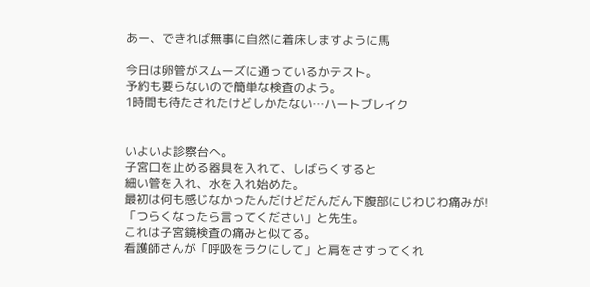あー、できれば無事に自然に着床しますように馬

今日は卵管がスムーズに通っているかテスト。
予約も要らないので簡単な検査のよう。
1時間も待たされたけどしかたない…ハートブレイク


いよいよ診察台へ。
子宮口を止める器具を入れて、しばらくすると
細い管を入れ、水を入れ始めた。
最初は何も感じなかったんだけどだんだん下腹部にじわじわ痛みが!
「つらくなったら言ってください」と先生。
これは子宮鏡検査の痛みと似てる。
看護師さんが「呼吸をラクにして」と肩をさすってくれ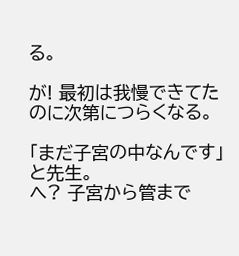る。

が! 最初は我慢できてたのに次第につらくなる。

「まだ子宮の中なんです」と先生。
へ? 子宮から管まで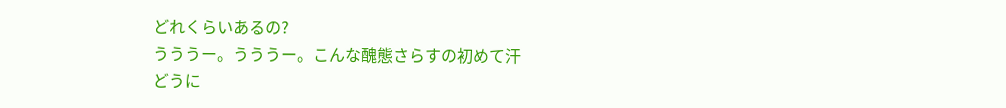どれくらいあるの?
うううー。うううー。こんな醜態さらすの初めて汗
どうに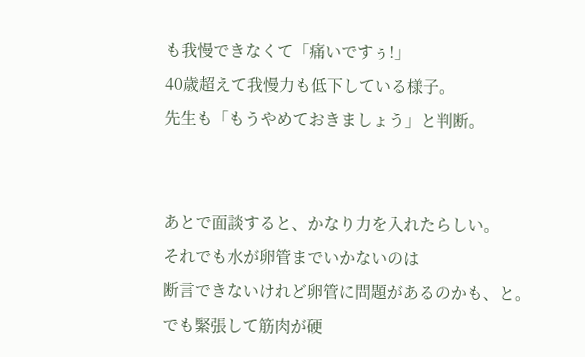も我慢できなくて「痛いですぅ!」
40歳超えて我慢力も低下している様子。
先生も「もうやめておきましょう」と判断。


あとで面談すると、かなり力を入れたらしい。
それでも水が卵管までいかないのは
断言できないけれど卵管に問題があるのかも、と。
でも緊張して筋肉が硬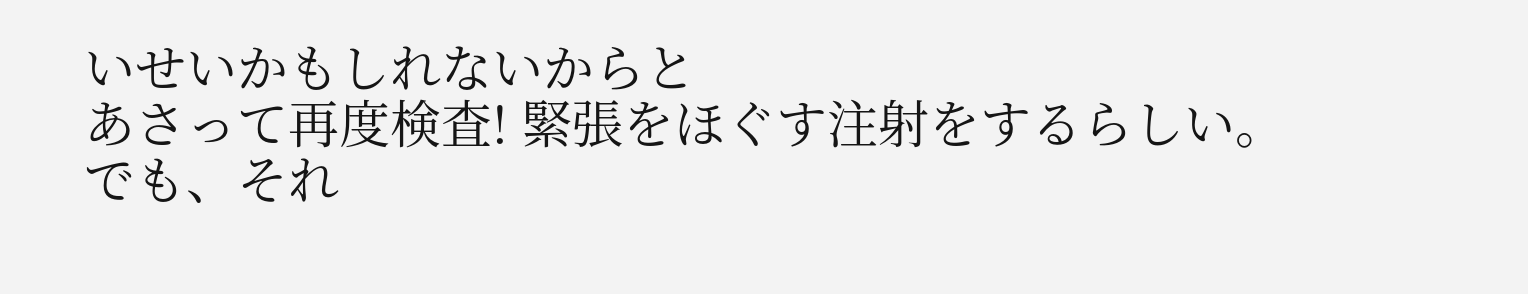いせいかもしれないからと
あさって再度検査! 緊張をほぐす注射をするらしい。
でも、それ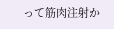って筋肉注射か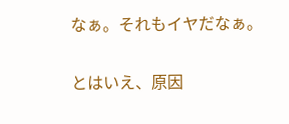なぁ。それもイヤだなぁ。

とはいえ、原因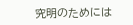究明のためには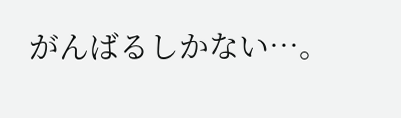がんばるしかない…。